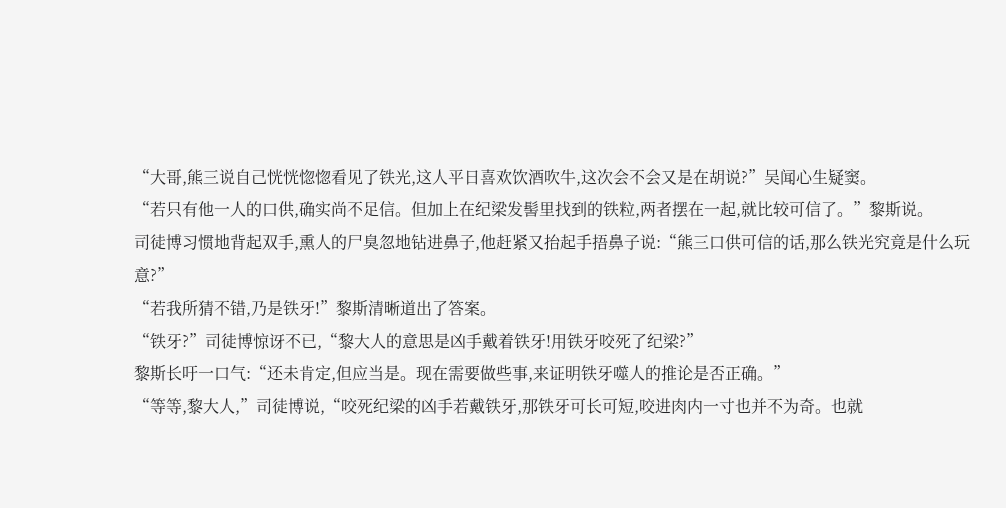“大哥,熊三说自己恍恍惚惚看见了铁光,这人平日喜欢饮酒吹牛,这次会不会又是在胡说?”吴闻心生疑窦。
“若只有他一人的口供,确实尚不足信。但加上在纪梁发髻里找到的铁粒,两者摆在一起,就比较可信了。”黎斯说。
司徒博习惯地背起双手,熏人的尸臭忽地钻进鼻子,他赶紧又抬起手捂鼻子说:“熊三口供可信的话,那么铁光究竟是什么玩意?”
“若我所猜不错,乃是铁牙!”黎斯清晰道出了答案。
“铁牙?”司徒博惊讶不已,“黎大人的意思是凶手戴着铁牙!用铁牙咬死了纪梁?”
黎斯长吁一口气:“还未肯定,但应当是。现在需要做些事,来证明铁牙噬人的推论是否正确。”
“等等,黎大人,”司徒博说,“咬死纪梁的凶手若戴铁牙,那铁牙可长可短,咬进肉内一寸也并不为奇。也就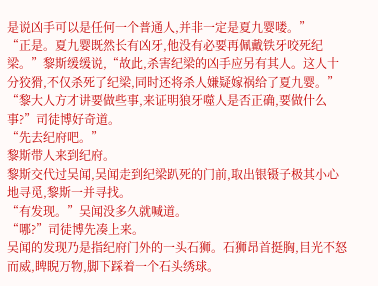是说凶手可以是任何一个普通人,并非一定是夏九婴喽。”
“正是。夏九婴既然长有凶牙,他没有必要再佩戴铁牙咬死纪梁。”黎斯缓缓说,“故此,杀害纪梁的凶手应另有其人。这人十分狡猾,不仅杀死了纪梁,同时还将杀人嫌疑嫁祸给了夏九婴。”
“黎大人方才讲要做些事,来证明狼牙噬人是否正确,要做什么事?”司徒博好奇道。
“先去纪府吧。”
黎斯带人来到纪府。
黎斯交代过吴闻,吴闻走到纪梁趴死的门前,取出银镊子极其小心地寻觅,黎斯一并寻找。
“有发现。”吴闻没多久就喊道。
“哪?”司徒博先凑上来。
吴闻的发现乃是指纪府门外的一头石狮。石狮昂首挺胸,目光不怒而威,睥睨万物,脚下踩着一个石头绣球。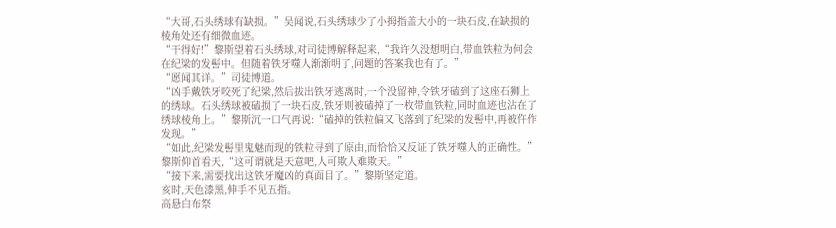“大哥,石头绣球有缺损。”吴闻说,石头绣球少了小拇指盖大小的一块石皮,在缺损的棱角处还有细微血迹。
“干得好!”黎斯望着石头绣球,对司徒博解释起来,“我许久没想明白,带血铁粒为何会在纪梁的发髻中。但随着铁牙噬人渐渐明了,问题的答案我也有了。”
“愿闻其详。”司徒博道。
“凶手戴铁牙咬死了纪梁,然后拔出铁牙逃离时,一个没留神,令铁牙磕到了这座石狮上的绣球。石头绣球被磕损了一块石皮,铁牙则被磕掉了一枚带血铁粒,同时血迹也沾在了绣球棱角上。”黎斯沉一口气再说:“磕掉的铁粒偏又飞落到了纪梁的发髻中,再被仵作发现。”
“如此,纪梁发髻里鬼魅而现的铁粒寻到了原由,而恰恰又反证了铁牙噬人的正确性。”黎斯仰首看天,“这可谓就是天意吧,人可欺人难欺天。”
“接下来,需要找出这铁牙魔凶的真面目了。”黎斯坚定道。
亥时,天色漆黑,伸手不见五指。
高悬白布祭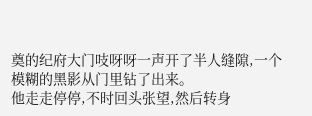奠的纪府大门吱呀呀一声开了半人缝隙,一个模糊的黑影从门里钻了出来。
他走走停停,不时回头张望,然后转身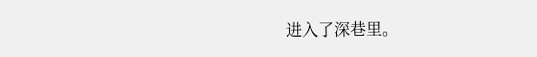进入了深巷里。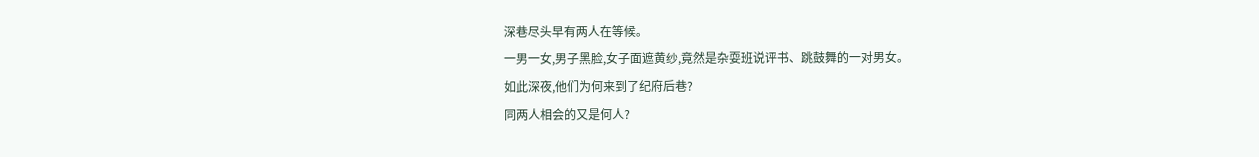深巷尽头早有两人在等候。
一男一女,男子黑脸,女子面遮黄纱,竟然是杂耍班说评书、跳鼓舞的一对男女。
如此深夜,他们为何来到了纪府后巷?
同两人相会的又是何人?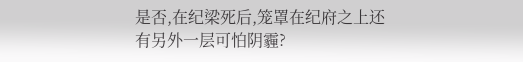是否,在纪梁死后,笼罩在纪府之上还有另外一层可怕阴霾?